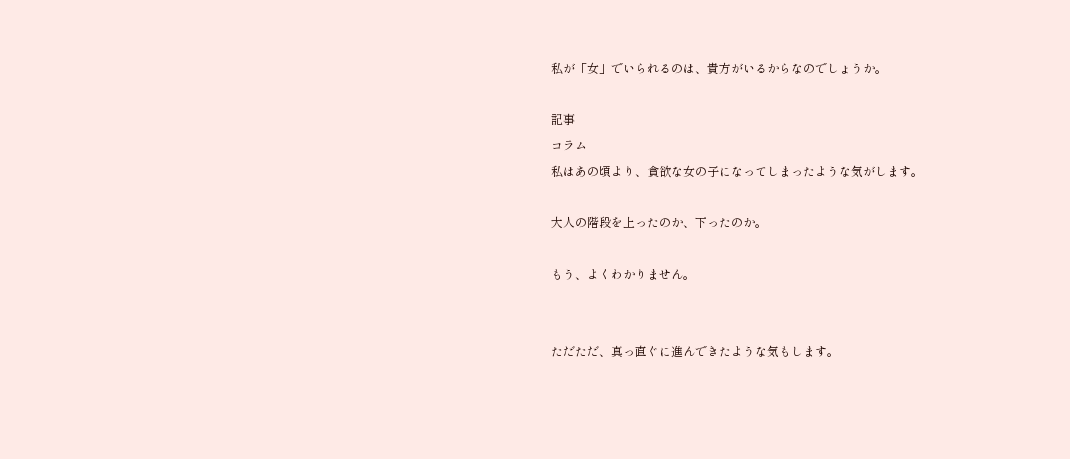私が「女」でいられるのは、貴方がいるからなのでしょうか。

記事
コラム
私はあの頃より、貪欲な女の子になってしまったような気がします。

大人の階段を上ったのか、下ったのか。

もう、よくわかりません。


ただただ、真っ直ぐに進んできたような気もします。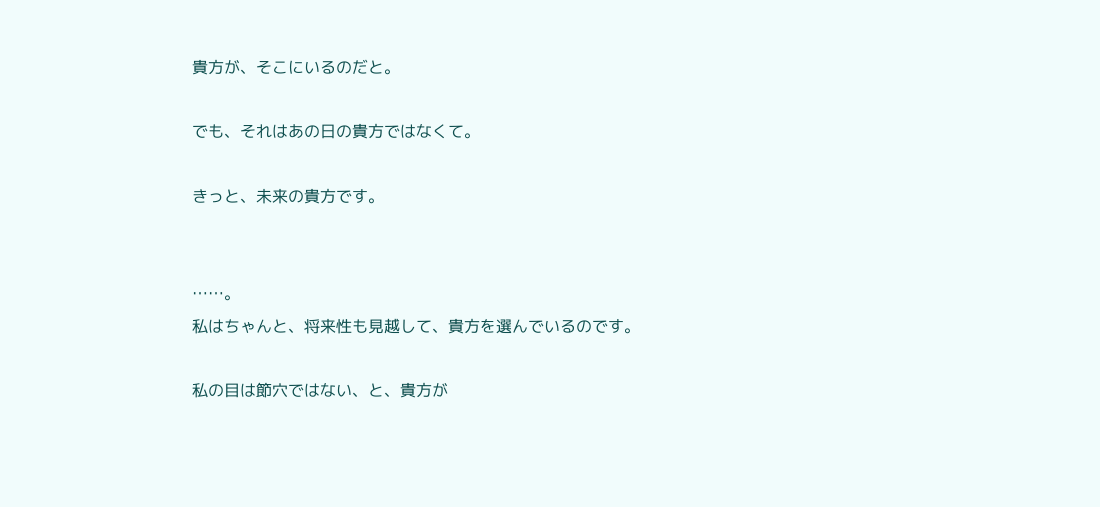貴方が、そこにいるのだと。

でも、それはあの日の貴方ではなくて。

きっと、未来の貴方です。


……。
私はちゃんと、将来性も見越して、貴方を選んでいるのです。

私の目は節穴ではない、と、貴方が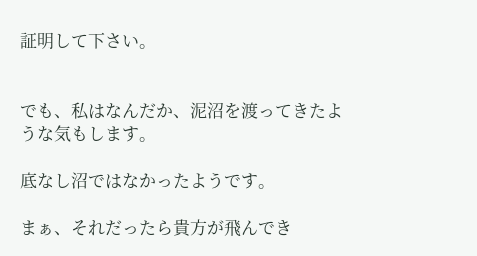証明して下さい。


でも、私はなんだか、泥沼を渡ってきたような気もします。

底なし沼ではなかったようです。

まぁ、それだったら貴方が飛んでき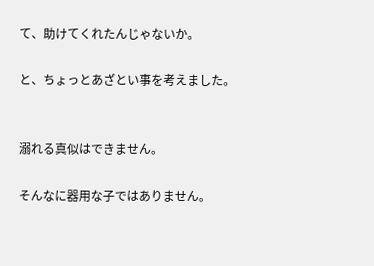て、助けてくれたんじゃないか。

と、ちょっとあざとい事を考えました。


溺れる真似はできません。

そんなに器用な子ではありません。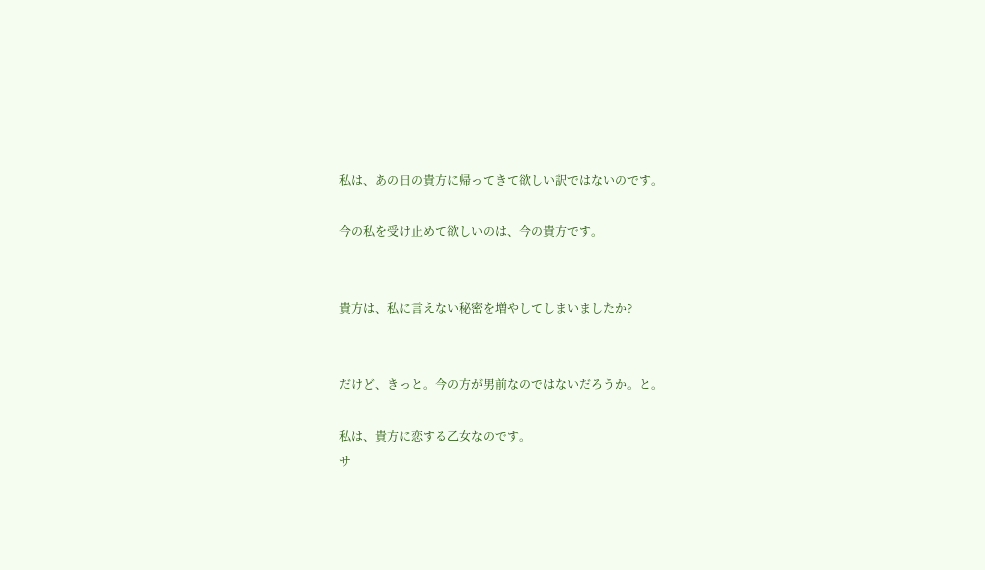私は、あの日の貴方に帰ってきて欲しい訳ではないのです。

今の私を受け止めて欲しいのは、今の貴方です。


貴方は、私に言えない秘密を増やしてしまいましたか?


だけど、きっと。今の方が男前なのではないだろうか。と。

私は、貴方に恋する乙女なのです。
サ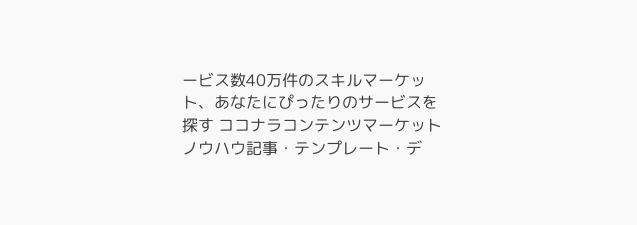ービス数40万件のスキルマーケット、あなたにぴったりのサービスを探す ココナラコンテンツマーケット ノウハウ記事・テンプレート・デ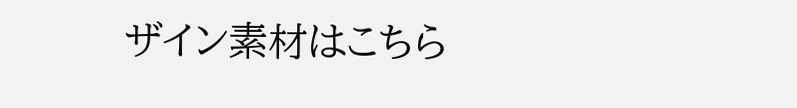ザイン素材はこちら